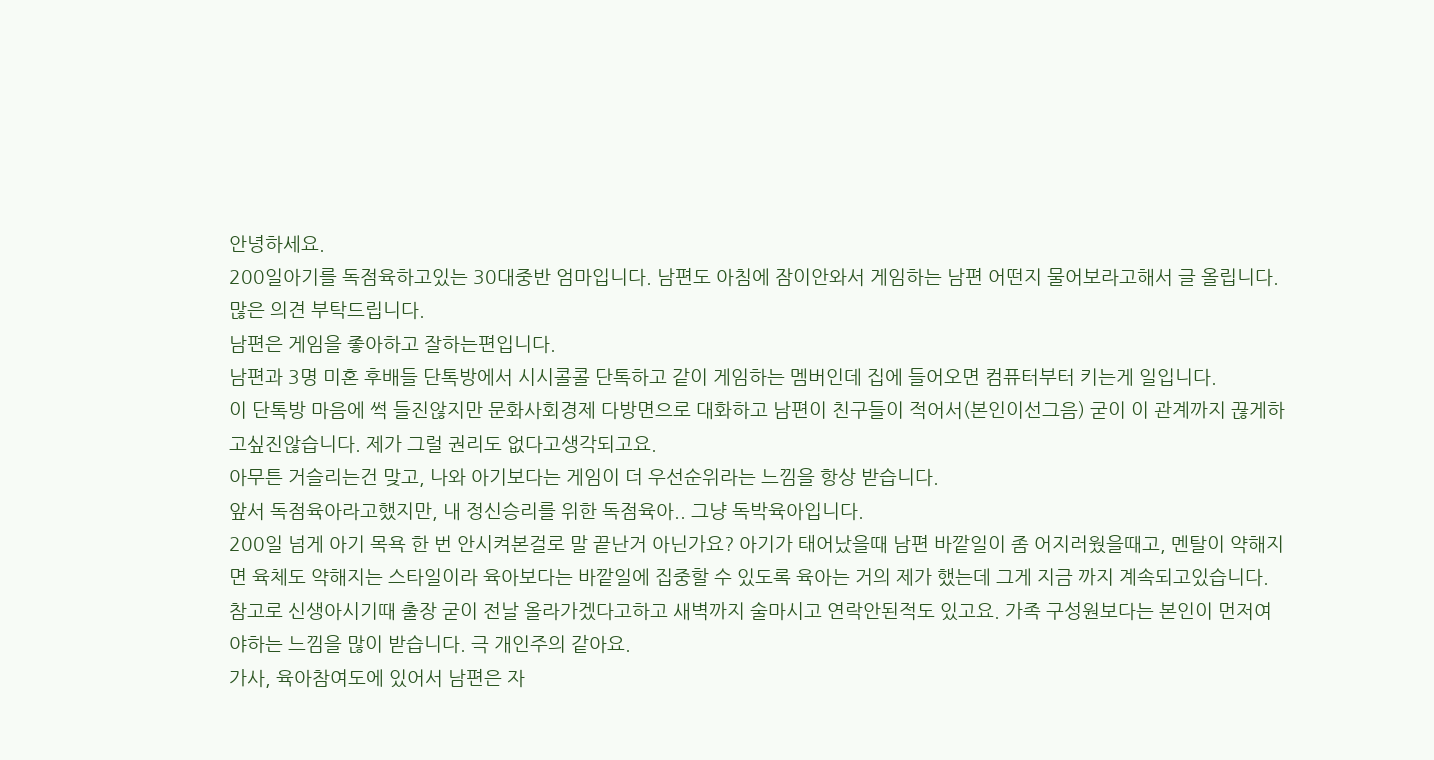안녕하세요.
200일아기를 독점육하고있는 30대중반 엄마입니다. 남편도 아침에 잠이안와서 게임하는 남편 어떤지 물어보라고해서 글 올립니다.
많은 의견 부탁드립니다.
남편은 게임을 좋아하고 잘하는편입니다.
남편과 3명 미혼 후배들 단톡방에서 시시콜콜 단톡하고 같이 게임하는 멤버인데 집에 들어오면 컴퓨터부터 키는게 일입니다.
이 단톡방 마음에 썩 들진않지만 문화사회경제 다방면으로 대화하고 남편이 친구들이 적어서(본인이선그음) 굳이 이 관계까지 끊게하고싶진않습니다. 제가 그럴 권리도 없다고생각되고요.
아무튼 거슬리는건 맞고, 나와 아기보다는 게임이 더 우선순위라는 느낌을 항상 받습니다.
앞서 독점육아라고했지만, 내 정신승리를 위한 독점육아.. 그냥 독박육아입니다.
200일 넘게 아기 목욕 한 번 안시켜본걸로 말 끝난거 아닌가요? 아기가 태어났을때 남편 바깥일이 좀 어지러웠을때고, 멘탈이 약해지면 육체도 약해지는 스타일이라 육아보다는 바깥일에 집중할 수 있도록 육아는 거의 제가 했는데 그게 지금 까지 계속되고있습니다.
참고로 신생아시기때 출장 굳이 전날 올라가겠다고하고 새벽까지 술마시고 연락안된적도 있고요. 가족 구성원보다는 본인이 먼저여야하는 느낌을 많이 받습니다. 극 개인주의 같아요.
가사, 육아참여도에 있어서 남편은 자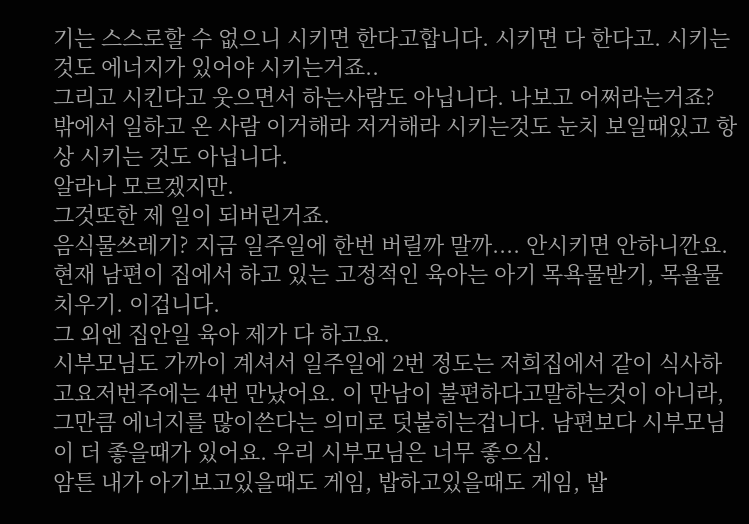기는 스스로할 수 없으니 시키면 한다고합니다. 시키면 다 한다고. 시키는것도 에너지가 있어야 시키는거죠..
그리고 시킨다고 웃으면서 하는사람도 아닙니다. 나보고 어쩌라는거죠?
밖에서 일하고 온 사람 이거해라 저거해라 시키는것도 눈치 보일때있고 항상 시키는 것도 아닙니다.
알라나 모르겠지만.
그것또한 제 일이 되버린거죠.
음식물쓰레기? 지금 일주일에 한번 버릴까 말까.... 안시키면 안하니깐요.
현재 남편이 집에서 하고 있는 고정적인 육아는 아기 목욕물받기, 목욜물 치우기. 이겁니다.
그 외엔 집안일 육아 제가 다 하고요.
시부모님도 가까이 계셔서 일주일에 2번 정도는 저희집에서 같이 식사하고요저번주에는 4번 만났어요. 이 만남이 불편하다고말하는것이 아니라,그만큼 에너지를 많이쓴다는 의미로 덧붙히는겁니다. 남편보다 시부모님이 더 좋을때가 있어요. 우리 시부모님은 너무 좋으심.
암튼 내가 아기보고있을때도 게임, 밥하고있을때도 게임, 밥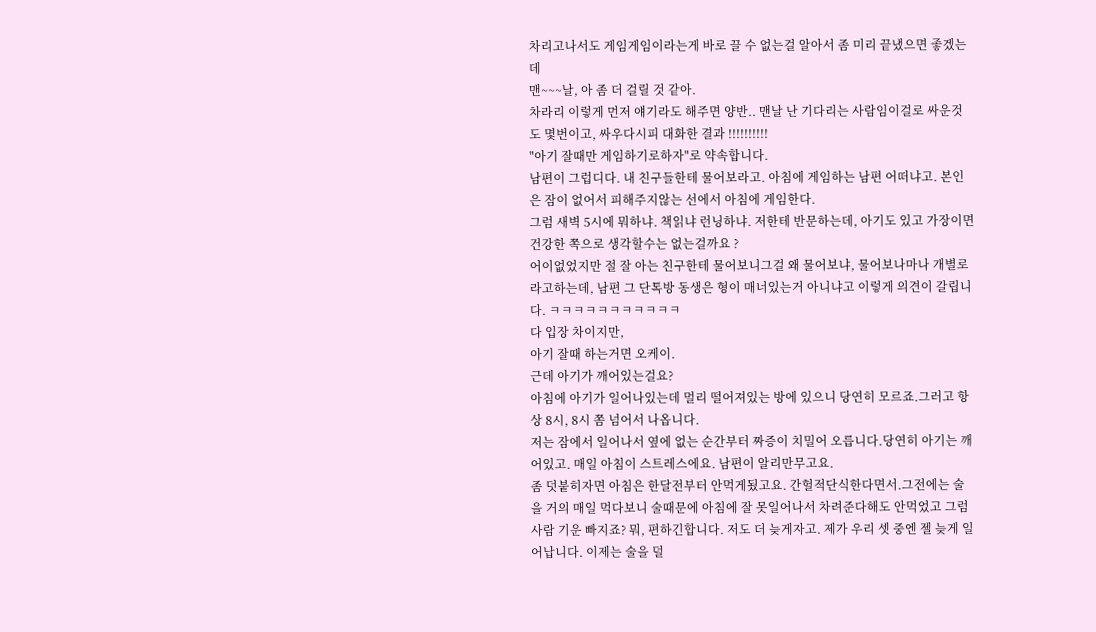차리고나서도 게임게임이라는게 바로 끌 수 없는걸 알아서 좀 미리 끝냈으면 좋겠는데
맨~~~날, 아 좀 더 걸릴 것 같아.
차라리 이렇게 먼저 얘기라도 해주면 양반.. 맨날 난 기다리는 사람임이걸로 싸운것도 몇번이고, 싸우다시피 대화한 결과 !!!!!!!!!!
"아기 잘때만 게임하기로하자"로 약속합니다.
남편이 그럽디다. 내 친구들한테 물어보라고. 아침에 게임하는 남편 어떠냐고. 본인은 잠이 없어서 피해주지않는 선에서 아침에 게임한다.
그럼 새벽 5시에 뭐하냐. 책읽냐 런닝하냐. 저한테 반문하는데, 아기도 있고 가장이면 건강한 쪽으로 생각할수는 없는걸까요 ?
어이없었지만 절 잘 아는 친구한테 물어보니그걸 왜 물어보냐, 물어보나마나 개별로라고하는데, 남편 그 단톡방 동생은 형이 매너있는거 아니냐고 이렇게 의견이 갈립니다. ㅋㅋㅋㅋㅋㅋㅋㅋㅋㅋㅋ
다 입장 차이지만,
아기 잘때 하는거면 오케이.
근데 아기가 깨어있는걸요?
아침에 아기가 일어나있는데 멀리 떨어져있는 방에 있으니 당연히 모르죠.그러고 항상 8시, 8시 쫌 넘어서 나옵니다.
저는 잠에서 일어나서 옆에 없는 순간부터 짜증이 치밀어 오릅니다.당연히 아기는 깨어있고. 매일 아침이 스트레스에요. 남편이 알리만무고요.
좀 덧붙히자면 아침은 한달전부터 안먹게됬고요. 간헐적단식한다면서.그전에는 술을 거의 매일 먹다보니 술때문에 아침에 잘 못일어나서 차려준다해도 안먹었고 그럼 사람 기운 빠지죠? 뭐, 편하긴합니다. 저도 더 늦게자고. 제가 우리 셋 중엔 젤 늦게 일어납니다. 이제는 술을 덜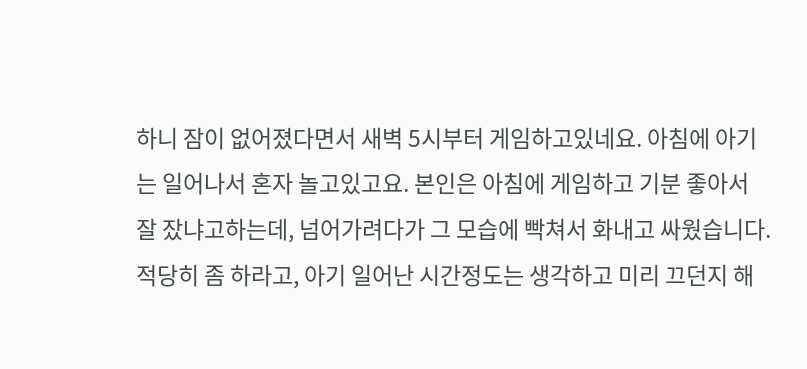하니 잠이 없어졌다면서 새벽 5시부터 게임하고있네요. 아침에 아기는 일어나서 혼자 놀고있고요. 본인은 아침에 게임하고 기분 좋아서 잘 잤냐고하는데, 넘어가려다가 그 모습에 빡쳐서 화내고 싸웠습니다.
적당히 좀 하라고, 아기 일어난 시간정도는 생각하고 미리 끄던지 해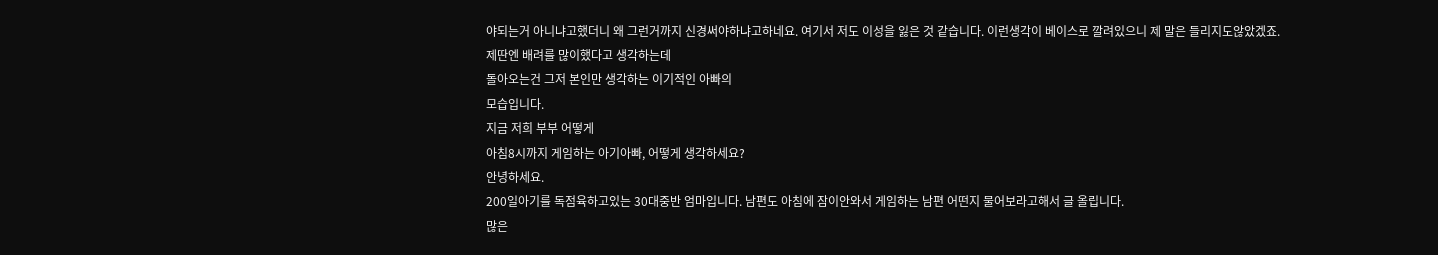야되는거 아니냐고했더니 왜 그런거까지 신경써야하냐고하네요. 여기서 저도 이성을 잃은 것 같습니다. 이런생각이 베이스로 깔려있으니 제 말은 들리지도않았겠죠.
제딴엔 배려를 많이했다고 생각하는데
돌아오는건 그저 본인만 생각하는 이기적인 아빠의
모습입니다.
지금 저희 부부 어떻게
아침8시까지 게임하는 아기아빠, 어떻게 생각하세요?
안녕하세요.
200일아기를 독점육하고있는 30대중반 엄마입니다. 남편도 아침에 잠이안와서 게임하는 남편 어떤지 물어보라고해서 글 올립니다.
많은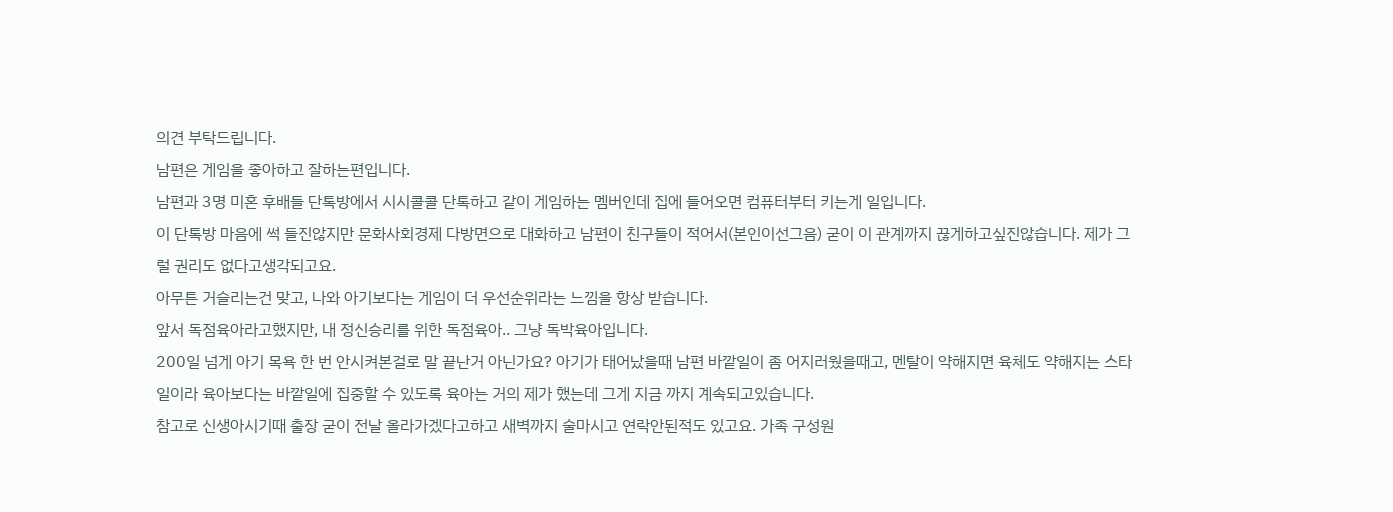의견 부탁드립니다.
남편은 게임을 좋아하고 잘하는편입니다.
남편과 3명 미혼 후배들 단톡방에서 시시콜콜 단톡하고 같이 게임하는 멤버인데 집에 들어오면 컴퓨터부터 키는게 일입니다.
이 단톡방 마음에 썩 들진않지만 문화사회경제 다방면으로 대화하고 남편이 친구들이 적어서(본인이선그음) 굳이 이 관계까지 끊게하고싶진않습니다. 제가 그럴 권리도 없다고생각되고요.
아무튼 거슬리는건 맞고, 나와 아기보다는 게임이 더 우선순위라는 느낌을 항상 받습니다.
앞서 독점육아라고했지만, 내 정신승리를 위한 독점육아.. 그냥 독박육아입니다.
200일 넘게 아기 목욕 한 번 안시켜본걸로 말 끝난거 아닌가요? 아기가 태어났을때 남편 바깥일이 좀 어지러웠을때고, 멘탈이 약해지면 육체도 약해지는 스타일이라 육아보다는 바깥일에 집중할 수 있도록 육아는 거의 제가 했는데 그게 지금 까지 계속되고있습니다.
참고로 신생아시기때 출장 굳이 전날 올라가겠다고하고 새벽까지 술마시고 연락안된적도 있고요. 가족 구성원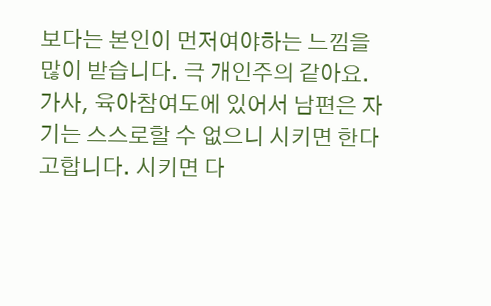보다는 본인이 먼저여야하는 느낌을 많이 받습니다. 극 개인주의 같아요.
가사, 육아참여도에 있어서 남편은 자기는 스스로할 수 없으니 시키면 한다고합니다. 시키면 다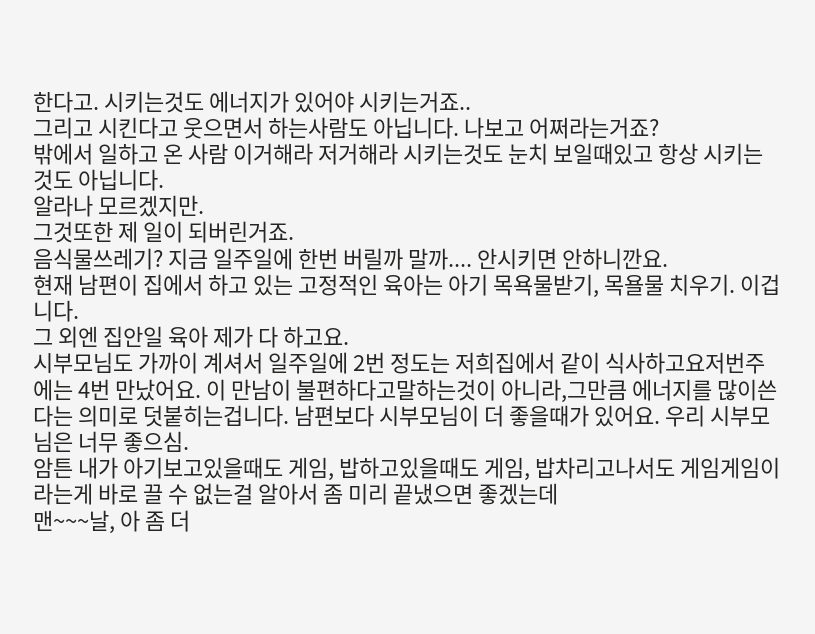한다고. 시키는것도 에너지가 있어야 시키는거죠..
그리고 시킨다고 웃으면서 하는사람도 아닙니다. 나보고 어쩌라는거죠?
밖에서 일하고 온 사람 이거해라 저거해라 시키는것도 눈치 보일때있고 항상 시키는 것도 아닙니다.
알라나 모르겠지만.
그것또한 제 일이 되버린거죠.
음식물쓰레기? 지금 일주일에 한번 버릴까 말까.... 안시키면 안하니깐요.
현재 남편이 집에서 하고 있는 고정적인 육아는 아기 목욕물받기, 목욜물 치우기. 이겁니다.
그 외엔 집안일 육아 제가 다 하고요.
시부모님도 가까이 계셔서 일주일에 2번 정도는 저희집에서 같이 식사하고요저번주에는 4번 만났어요. 이 만남이 불편하다고말하는것이 아니라,그만큼 에너지를 많이쓴다는 의미로 덧붙히는겁니다. 남편보다 시부모님이 더 좋을때가 있어요. 우리 시부모님은 너무 좋으심.
암튼 내가 아기보고있을때도 게임, 밥하고있을때도 게임, 밥차리고나서도 게임게임이라는게 바로 끌 수 없는걸 알아서 좀 미리 끝냈으면 좋겠는데
맨~~~날, 아 좀 더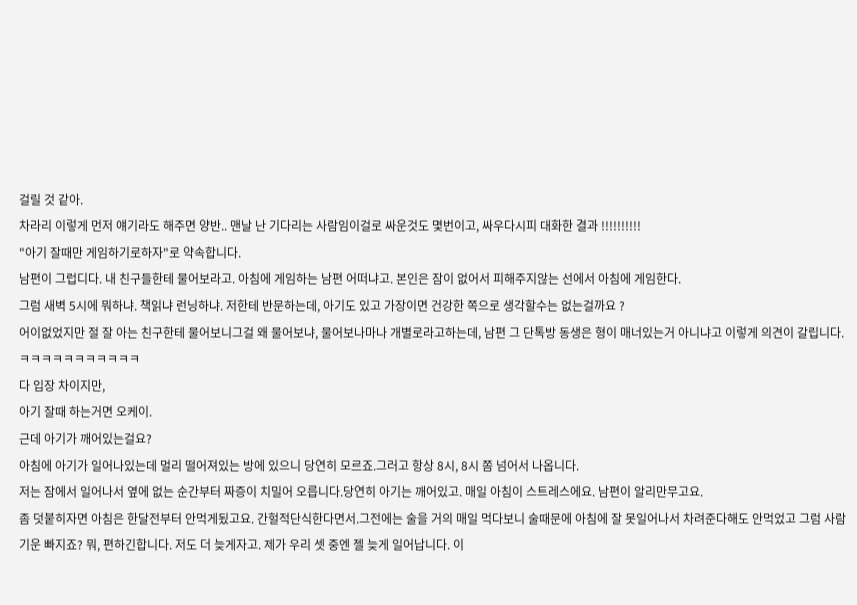걸릴 것 같아.
차라리 이렇게 먼저 얘기라도 해주면 양반.. 맨날 난 기다리는 사람임이걸로 싸운것도 몇번이고, 싸우다시피 대화한 결과 !!!!!!!!!!
"아기 잘때만 게임하기로하자"로 약속합니다.
남편이 그럽디다. 내 친구들한테 물어보라고. 아침에 게임하는 남편 어떠냐고. 본인은 잠이 없어서 피해주지않는 선에서 아침에 게임한다.
그럼 새벽 5시에 뭐하냐. 책읽냐 런닝하냐. 저한테 반문하는데, 아기도 있고 가장이면 건강한 쪽으로 생각할수는 없는걸까요 ?
어이없었지만 절 잘 아는 친구한테 물어보니그걸 왜 물어보냐, 물어보나마나 개별로라고하는데, 남편 그 단톡방 동생은 형이 매너있는거 아니냐고 이렇게 의견이 갈립니다. ㅋㅋㅋㅋㅋㅋㅋㅋㅋㅋㅋ
다 입장 차이지만,
아기 잘때 하는거면 오케이.
근데 아기가 깨어있는걸요?
아침에 아기가 일어나있는데 멀리 떨어져있는 방에 있으니 당연히 모르죠.그러고 항상 8시, 8시 쫌 넘어서 나옵니다.
저는 잠에서 일어나서 옆에 없는 순간부터 짜증이 치밀어 오릅니다.당연히 아기는 깨어있고. 매일 아침이 스트레스에요. 남편이 알리만무고요.
좀 덧붙히자면 아침은 한달전부터 안먹게됬고요. 간헐적단식한다면서.그전에는 술을 거의 매일 먹다보니 술때문에 아침에 잘 못일어나서 차려준다해도 안먹었고 그럼 사람 기운 빠지죠? 뭐, 편하긴합니다. 저도 더 늦게자고. 제가 우리 셋 중엔 젤 늦게 일어납니다. 이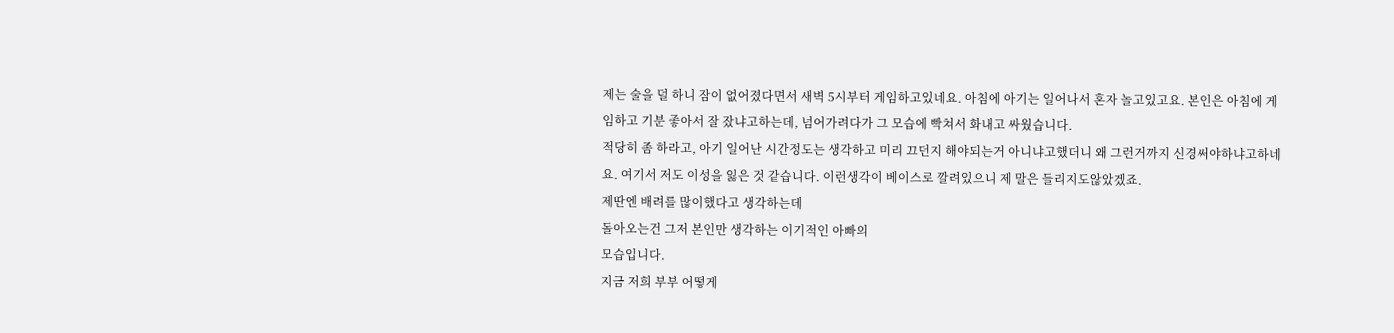제는 술을 덜 하니 잠이 없어졌다면서 새벽 5시부터 게임하고있네요. 아침에 아기는 일어나서 혼자 놀고있고요. 본인은 아침에 게임하고 기분 좋아서 잘 잤냐고하는데, 넘어가려다가 그 모습에 빡쳐서 화내고 싸웠습니다.
적당히 좀 하라고, 아기 일어난 시간정도는 생각하고 미리 끄던지 해야되는거 아니냐고했더니 왜 그런거까지 신경써야하냐고하네요. 여기서 저도 이성을 잃은 것 같습니다. 이런생각이 베이스로 깔려있으니 제 말은 들리지도않았겠죠.
제딴엔 배려를 많이했다고 생각하는데
돌아오는건 그저 본인만 생각하는 이기적인 아빠의
모습입니다.
지금 저희 부부 어떻게